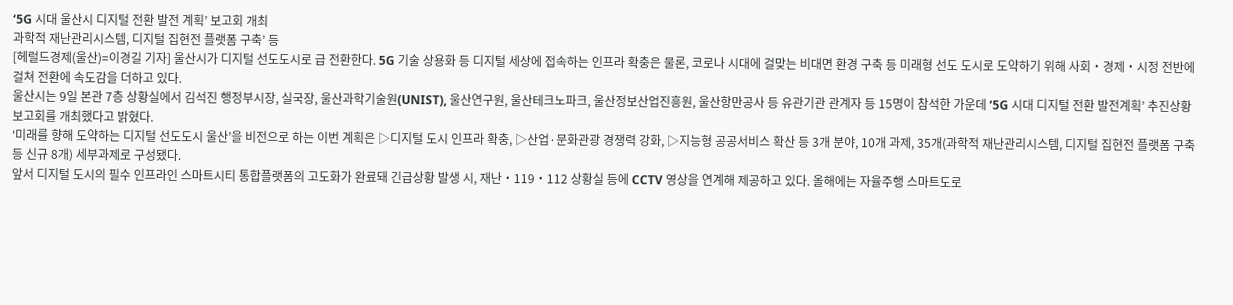‘5G 시대 울산시 디지털 전환 발전 계획’ 보고회 개최
과학적 재난관리시스템, 디지털 집현전 플랫폼 구축’ 등
[헤럴드경제(울산)=이경길 기자] 울산시가 디지털 선도도시로 급 전환한다. 5G 기술 상용화 등 디지털 세상에 접속하는 인프라 확충은 물론, 코로나 시대에 걸맞는 비대면 환경 구축 등 미래형 선도 도시로 도약하기 위해 사회‧경제‧시정 전반에 걸쳐 전환에 속도감을 더하고 있다.
울산시는 9일 본관 7층 상황실에서 김석진 행정부시장, 실국장, 울산과학기술원(UNIST), 울산연구원, 울산테크노파크, 울산정보산업진흥원, 울산항만공사 등 유관기관 관계자 등 15명이 참석한 가운데 ‘5G 시대 디지털 전환 발전계획’ 추진상황 보고회를 개최했다고 밝혔다.
‘미래를 향해 도약하는 디지털 선도도시 울산’을 비전으로 하는 이번 계획은 ▷디지털 도시 인프라 확충, ▷산업·문화관광 경쟁력 강화, ▷지능형 공공서비스 확산 등 3개 분야, 10개 과제, 35개(과학적 재난관리시스템, 디지털 집현전 플랫폼 구축 등 신규 8개) 세부과제로 구성됐다.
앞서 디지털 도시의 필수 인프라인 스마트시티 통합플랫폼의 고도화가 완료돼 긴급상황 발생 시, 재난‧119‧112 상황실 등에 CCTV 영상을 연계해 제공하고 있다. 올해에는 자율주행 스마트도로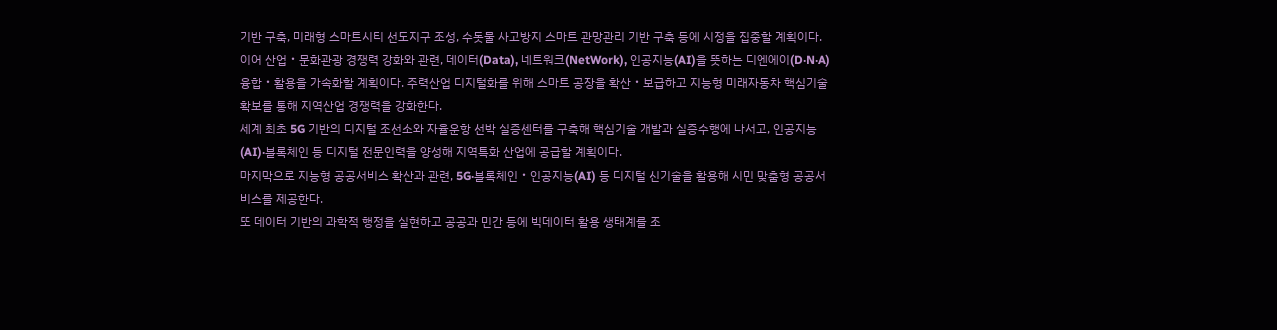기반 구축, 미래형 스마트시티 선도지구 조성, 수돗물 사고방지 스마트 관망관리 기반 구축 등에 시정을 집중할 계획이다.
이어 산업‧문화관광 경쟁력 강화와 관련, 데이터(Data), 네트워크(NetWork), 인공지능(AI)을 뜻하는 디엔에이(D‧N‧A) 융합‧활용을 가속화할 계획이다. 주력산업 디지털화를 위해 스마트 공장을 확산‧보급하고 지능형 미래자동차 핵심기술 확보를 통해 지역산업 경쟁력을 강화한다.
세계 최초 5G 기반의 디지털 조선소와 자율운항 선박 실증센터를 구축해 핵심기술 개발과 실증수행에 나서고, 인공지능(AI)‧블록체인 등 디지털 전문인력을 양성해 지역특화 산업에 공급할 계획이다.
마지막으로 지능형 공공서비스 확산과 관련, 5G‧블록체인‧인공지능(AI) 등 디지털 신기술을 활용해 시민 맞춤형 공공서비스를 제공한다.
또 데이터 기반의 과학적 행정을 실현하고 공공과 민간 등에 빅데이터 활용 생태계를 조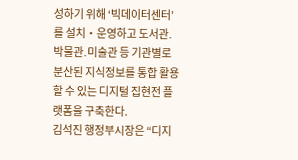성하기 위해 ‘빅데이터센터’를 설치‧운영하고 도서관․박물관․미술관 등 기관별로 분산된 지식정보를 통합 활용할 수 있는 디지털 집현전 플랫폼을 구축한다.
김석진 행정부시장은 “디지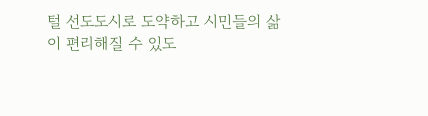털 선도도시로 도약하고 시민들의 삶이 편리해질 수 있도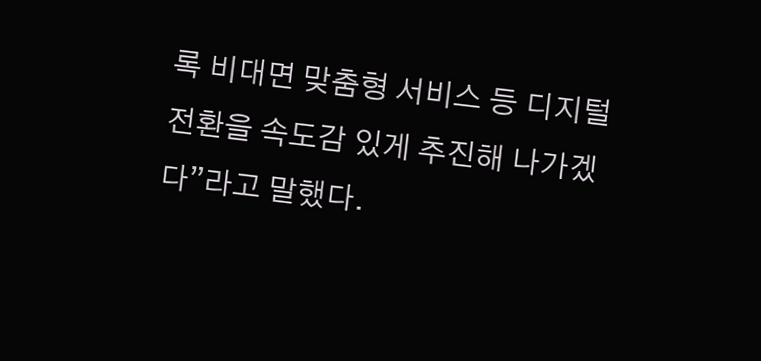록 비대면 맞춤형 서비스 등 디지털 전환을 속도감 있게 추진해 나가겠다”라고 말했다.